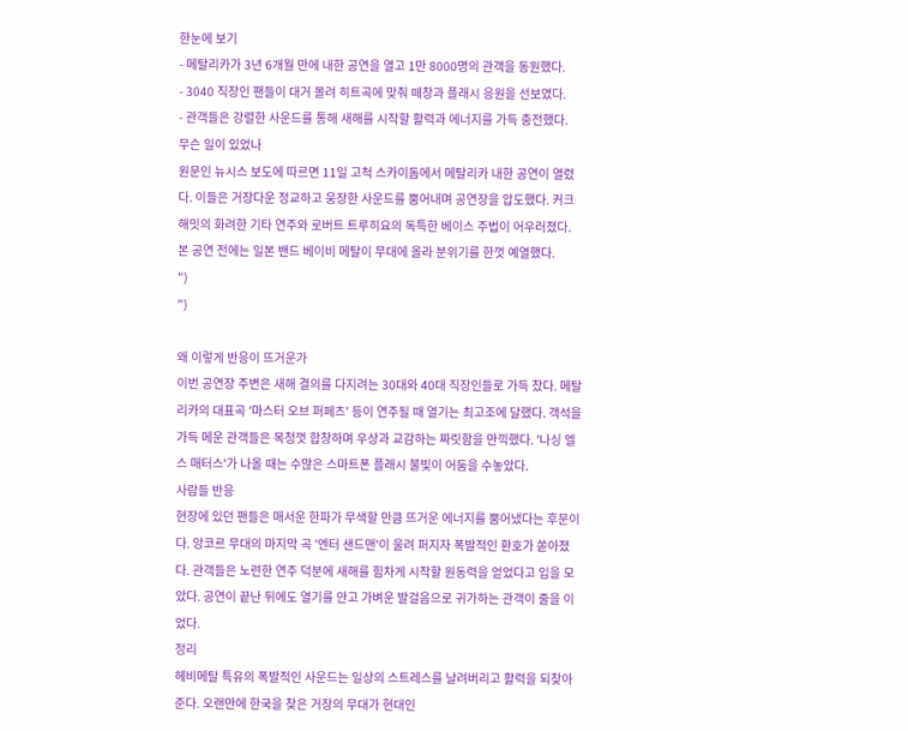한눈에 보기
- 메탈리카가 3년 6개월 만에 내한 공연을 열고 1만 8000명의 관객을 동원했다.
- 3040 직장인 팬들이 대거 몰려 히트곡에 맞춰 떼창과 플래시 응원을 선보였다.
- 관객들은 강렬한 사운드를 통해 새해를 시작할 활력과 에너지를 가득 충전했다.
무슨 일이 있었나
원문인 뉴시스 보도에 따르면 11일 고척 스카이돔에서 메탈리카 내한 공연이 열렸다. 이들은 거장다운 정교하고 웅장한 사운드를 뿜어내며 공연장을 압도했다. 커크 해밋의 화려한 기타 연주와 로버트 트루히요의 독특한 베이스 주법이 어우러졌다. 본 공연 전에는 일본 밴드 베이비 메탈이 무대에 올라 분위기를 한껏 예열했다.
")
")

왜 이렇게 반응이 뜨거운가
이번 공연장 주변은 새해 결의를 다지려는 30대와 40대 직장인들로 가득 찼다. 메탈리카의 대표곡 '마스터 오브 퍼페츠' 등이 연주될 때 열기는 최고조에 달했다. 객석을 가득 메운 관객들은 목청껏 합창하며 우상과 교감하는 짜릿함을 만끽했다. '나싱 엘스 매터스'가 나올 때는 수많은 스마트폰 플래시 불빛이 어둠을 수놓았다.
사람들 반응
현장에 있던 팬들은 매서운 한파가 무색할 만큼 뜨거운 에너지를 뿜어냈다는 후문이다. 앙코르 무대의 마지막 곡 '엔터 샌드맨'이 울려 퍼지자 폭발적인 환호가 쏟아졌다. 관객들은 노련한 연주 덕분에 새해를 힘차게 시작할 원동력을 얻었다고 입을 모았다. 공연이 끝난 뒤에도 열기를 안고 가벼운 발걸음으로 귀가하는 관객이 줄을 이었다.
정리
헤비메탈 특유의 폭발적인 사운드는 일상의 스트레스를 날려버리고 활력을 되찾아준다. 오랜만에 한국을 찾은 거장의 무대가 현대인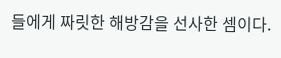들에게 짜릿한 해방감을 선사한 셈이다.